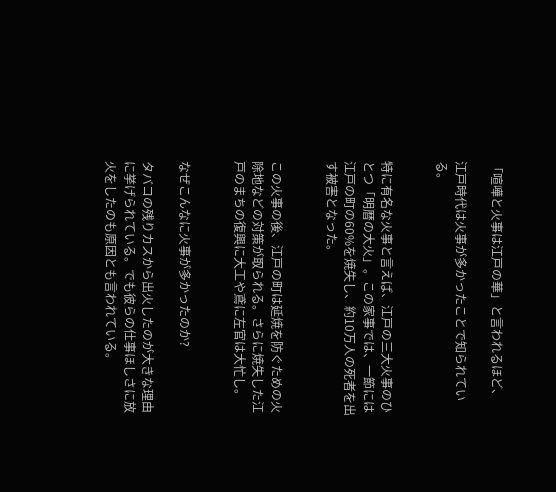「喧嘩と火事は江戸の華」と言われるほど、

江戸時代は火事が多かったことで知られている。


特に有名な火事と言えば、江戸の三大火事のひとつ「明暦の大火」。この家事では、一節には江戸の町の60%を焼失し、約10万人の死者を出す被害となった。


この火事の後、江戸の町は延焼を防ぐための火除地などの対策が取られる。さらに焼失した江戸のまちの復興に大工や鳶に左官は大忙し。


なぜこんなに火事が多かったのか?

タバコの残りカスから出火したのが大きな理由に挙げられている。でも彼らの仕事ほしさに放火をしたのも原因とも言われている。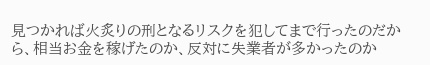見つかれば火炙りの刑となるリスクを犯してまで行ったのだから、相当お金を稼げたのか、反対に失業者が多かったのか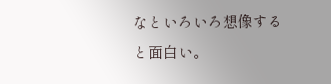なといろいろ想像すると面白い。